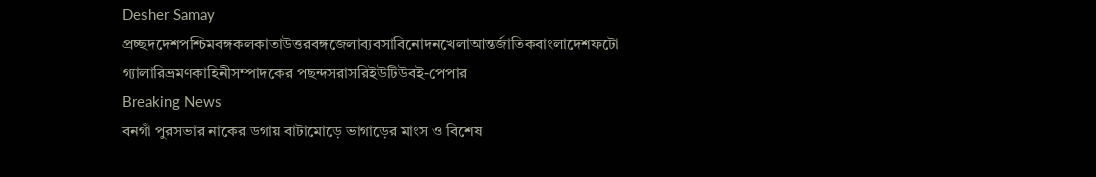Desher Samay
প্রচ্ছদদেশপশ্চিমবঙ্গকলকাতাউত্তরবঙ্গজেলাব্যবসাবিনোদনখেলাআন্তর্জাতিকবাংলাদেশফটো গ্যালারিভ্রমণকাহিনীসম্পাদকের পছন্দসরাসরিইউটিউবই-পেপার
Breaking News
বনগাঁ পুরসভার নাকের ডগায় বাটামোড়ে ভাগাড়ের মাংস ও বিশেষ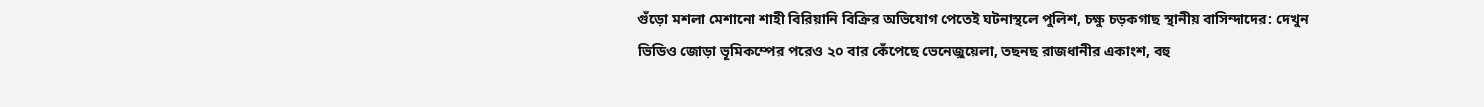গুঁড়ো মশলা মেশানো শাহী বিরিয়ানি বিক্রির অভিযোগ পেতেই ঘটনাস্থলে পুলিশ, চক্ষু চড়কগাছ স্থানীয় বাসিন্দাদের: দেখুন ভিডিও জোড়া ভূমিকম্পের পরেও ২০ বার কেঁপেছে ভেনেজ়ুয়েলা, তছনছ রাজধানীর একাংশ, বহু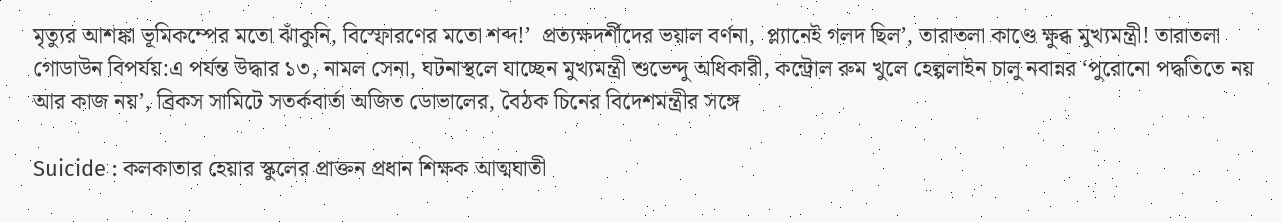মৃত্যুর আশঙ্কা ভূমিকম্পের মতো ঝাঁকুনি, বিস্ফোরণের মতো শব্দ!’  প্রত্যক্ষদর্শীদের ভয়াল বর্ণনা,  প্ল্যানেই গলদ ছিল’, তারাতলা কাণ্ডে ক্ষুব্ধ মুখ্যমন্ত্রী! তারাতলা গোডাউন বিপর্যয়:এ পর্যন্ত উদ্ধার ১৩, নামল সেনা, ঘটনাস্থলে যাচ্ছেন মুখ্যমন্ত্রী শুভেন্দু অধিকারী, কন্ট্রোল রুম খুলে হেল্পলাইন চালু নবান্নর ‘পুরোনো পদ্ধতিতে নয় আর কাজ নয়’, ব্রিকস সামিটে সতর্কবার্তা অজিত ডোভালের, বৈঠক চিনের বিদেশমন্ত্রীর সঙ্গে

Suicide : কলকাতার হেয়ার স্কুলের প্রাক্তন প্রধান শিক্ষক আত্মঘাতী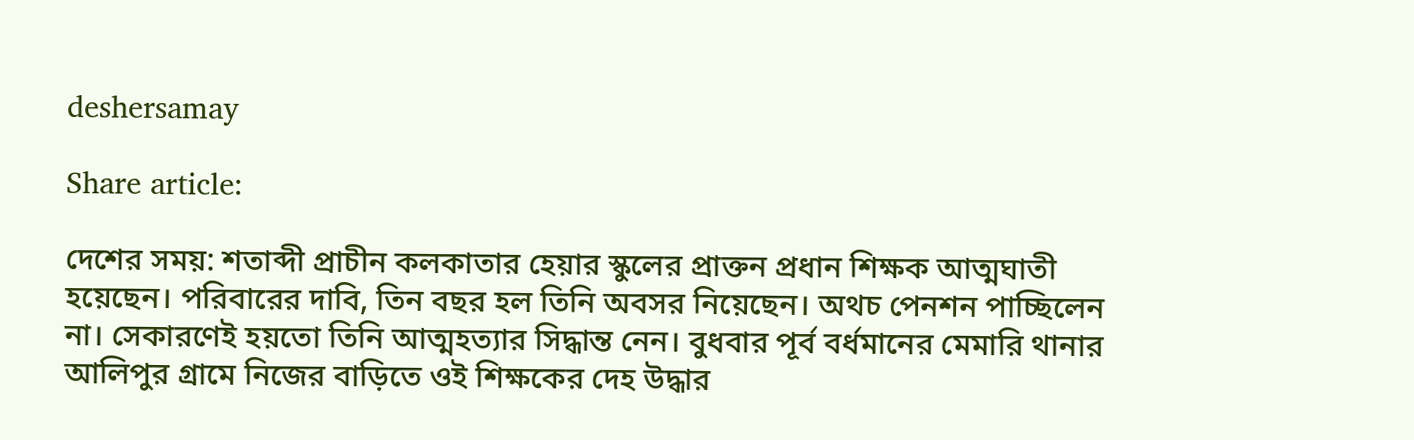deshersamay

Share article:

দেশের সময়: শতাব্দী প্রাচীন কলকাতার হেয়ার স্কুলের প্রাক্তন প্রধান শিক্ষক আত্মঘাতী হয়েছেন। পরিবারের দাবি, তিন বছর হল তিনি অবসর নিয়েছেন। অথচ পেনশন পাচ্ছিলেন না। সেকারণেই হয়তো তিনি আত্মহত্যার সিদ্ধান্ত নেন। বুধবার পূর্ব বর্ধমানের মেমারি থানার আলিপুর গ্রামে নিজের বাড়িতে ওই শিক্ষকের দেহ উদ্ধার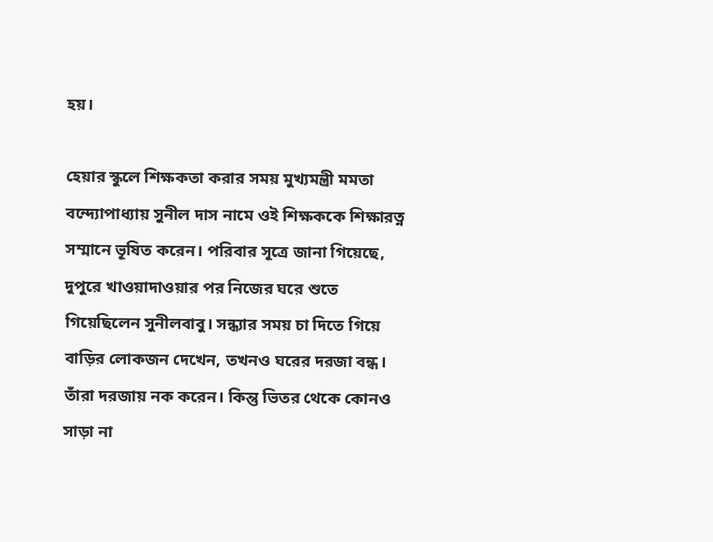হয়।

হেয়ার স্কুলে শিক্ষকতা করার সময় মুখ্যমন্ত্রী মমতা বন্দ্যোপাধ্যায় সুনীল দাস নামে ওই শিক্ষককে শিক্ষারত্ন সম্মানে ভূষিত করেন। পরিবার সূত্রে জানা গিয়েছে, দুপুরে খাওয়াদাওয়ার পর নিজের ঘরে শুতে গিয়েছিলেন সুনীলবাবু। সন্ধ্যার সময় চা দিতে গিয়ে বাড়ির লোকজন দেখেন, তখনও ঘরের দরজা বন্ধ। তাঁরা দরজায় নক করেন। কিন্তু ভিতর থেকে কোনও সাড়া না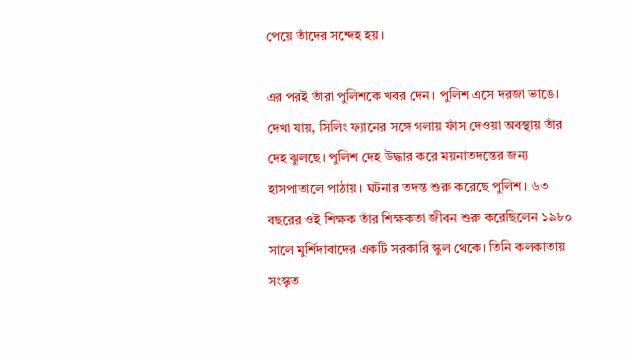পেয়ে তাঁদের সন্দেহ হয়।

এর পরই তাঁরা পুলিশকে খবর দেন। পুলিশ এসে দরজা ভাঙে। দেখা যায়, সিলিং ফ্যানের সঙ্গে গলায় ফাঁস দেওয়া অবস্থায় তাঁর দেহ ঝুলছে। পুলিশ দেহ উদ্ধার করে ময়নাতদন্তের জন্য হাসপাতালে পাঠায়। ঘটনার তদন্ত শুরু করেছে পুলিশ। ৬৩ বছরের ওই শিক্ষক তাঁর শিক্ষকতা জীবন শুরু করেছিলেন ১৯৮০ সালে মুর্শিদাবাদের একটি সরকারি স্কুল থেকে। তিনি কলকাতায় সংস্কৃত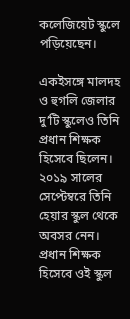কলেজিয়েট স্কুলে পড়িয়েছেন।

একইসঙ্গে মালদহ ও হুগলি জেলার দু’টি স্কুলেও তিনি প্রধান শিক্ষক হিসেবে ছিলেন। ২০১৯ সালের সেপ্টেম্বরে তিনি হেয়ার স্কুল থেকে অবসর নেন। প্রধান শিক্ষক হিসেবে ওই স্কুল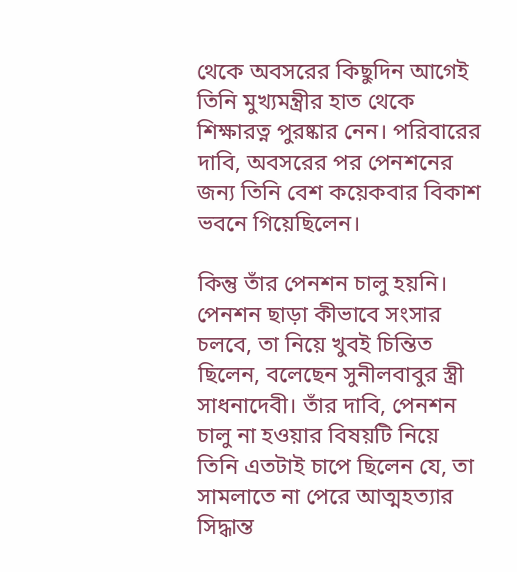থেকে অবসরের কিছুদিন আগেই তিনি মুখ্যমন্ত্রীর হাত থেকে শিক্ষারত্ন পুরষ্কার নেন। পরিবারের দাবি, অবসরের পর পেনশনের জন্য তিনি বেশ কয়েকবার বিকাশ ভবনে গিয়েছিলেন।

কিন্তু তাঁর পেনশন চালু হয়নি। পেনশন ছাড়া কীভাবে সংসার চলবে, তা নিয়ে খুবই চিন্তিত ছিলেন, বলেছেন সুনীলবাবুর স্ত্রী সাধনাদেবী। তাঁর দাবি, পেনশন চালু না হওয়ার বিষয়টি নিয়ে তিনি এতটাই চাপে ছিলেন যে, তা সামলাতে না পেরে আত্মহত্যার সিদ্ধান্ত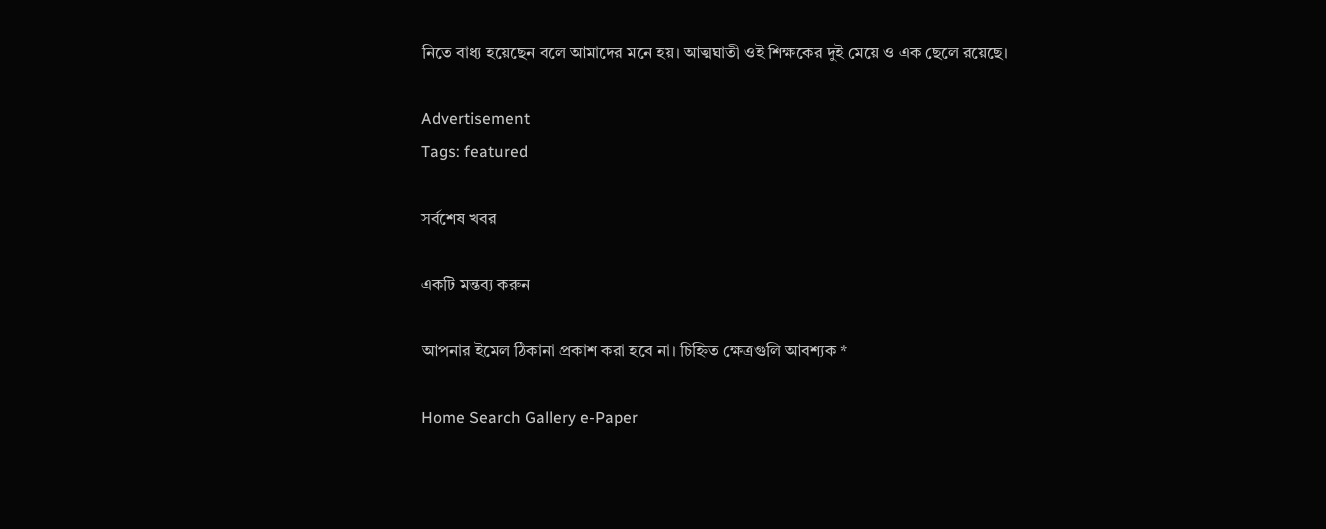নিতে বাধ্য হয়েছেন বলে আমাদের মনে হয়। আত্মঘাতী ওই শিক্ষকের দুই মেয়ে ও এক ছেলে রয়েছে।

Advertisement
Tags: featured

সর্বশেষ খবর

একটি মন্তব্য করুন

আপনার ইমেল ঠিকানা প্রকাশ করা হবে না। চিহ্নিত ক্ষেত্রগুলি আবশ্যক *

Home Search Gallery e-Paper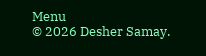Menu
© 2026 Desher Samay.